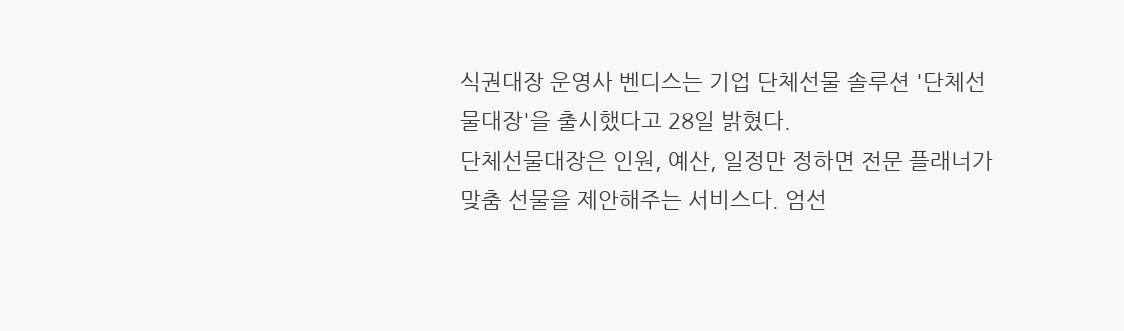식권대장 운영사 벤디스는 기업 단체선물 솔루션 '단체선물대장'을 출시했다고 28일 밝혔다.
단체선물대장은 인원, 예산, 일정만 정하면 전문 플래너가 맞춤 선물을 제안해주는 서비스다. 엄선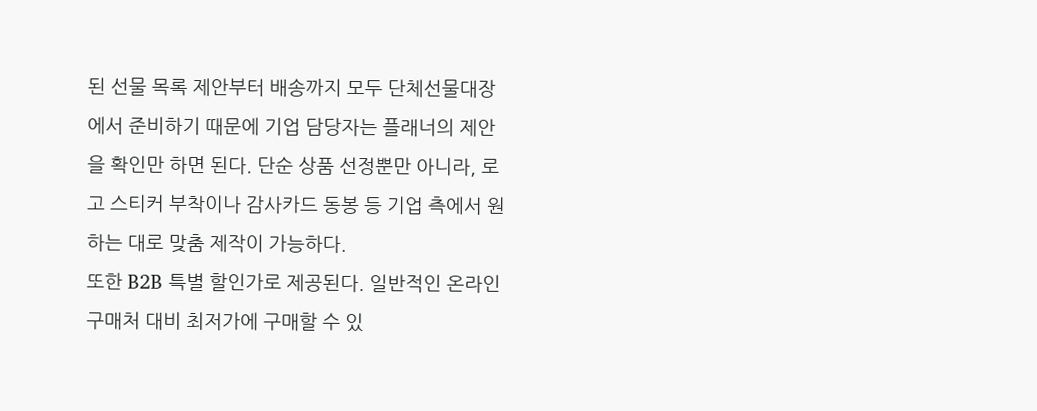된 선물 목록 제안부터 배송까지 모두 단체선물대장에서 준비하기 때문에 기업 담당자는 플래너의 제안을 확인만 하면 된다. 단순 상품 선정뿐만 아니라, 로고 스티커 부착이나 감사카드 동봉 등 기업 측에서 원하는 대로 맞춤 제작이 가능하다.
또한 B2B 특별 할인가로 제공된다. 일반적인 온라인 구매처 대비 최저가에 구매할 수 있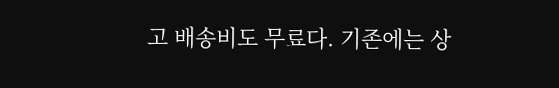고 배송비도 무료다. 기존에는 상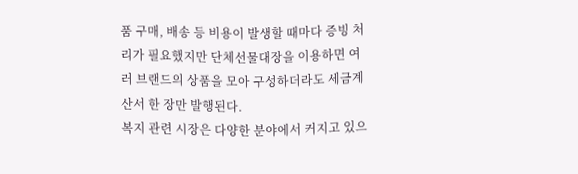품 구매, 배송 등 비용이 발생할 때마다 증빙 처리가 필요했지만 단체선물대장을 이용하면 여러 브랜드의 상품을 모아 구성하더라도 세금계산서 한 장만 발행된다.
복지 관련 시장은 다양한 분야에서 커지고 있으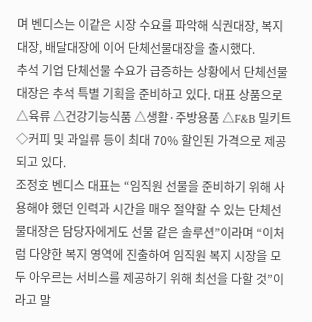며 벤디스는 이같은 시장 수요를 파악해 식권대장, 복지대장, 배달대장에 이어 단체선물대장을 출시했다.
추석 기업 단체선물 수요가 급증하는 상황에서 단체선물대장은 추석 특별 기획을 준비하고 있다. 대표 상품으로 △육류 △건강기능식품 △생활·주방용품 △F&B 밀키트 ◇커피 및 과일류 등이 최대 70% 할인된 가격으로 제공되고 있다.
조정호 벤디스 대표는 “임직원 선물을 준비하기 위해 사용해야 했던 인력과 시간을 매우 절약할 수 있는 단체선물대장은 담당자에게도 선물 같은 솔루션”이라며 “이처럼 다양한 복지 영역에 진출하여 임직원 복지 시장을 모두 아우르는 서비스를 제공하기 위해 최선을 다할 것”이라고 말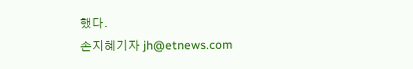했다.
손지혜기자 jh@etnews.com